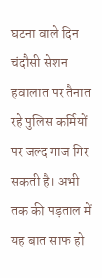घटना वाले दिन चंदौसी सेशन हवालात पर तैनात रहे पुलिस कर्मियों पर जल्द गाज गिर सकती है। अभी तक की पड़ताल में यह बात साफ हो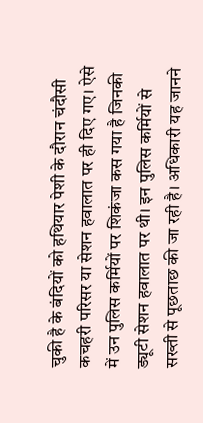चुकी है के बंदियों को हथियार पेशी के दौरान चंदौसी कचहरी परिसर या सेशन हवालात पर ही दिए गए। ऐसे में उन पुलिस कर्मियों पर शिकंजा कस गया है जिनकी ड्यूटी सेशन हवालात पर थी। इन पुलिस कर्मियों से सख्ती से पूछताछ की जा रही है। अधिकारी यह जानने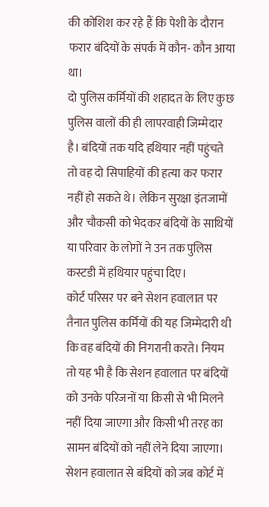की कोशिश कर रहे हैं कि पेशी के दौरान फरार बंदियों के संपर्क में कौन- कौन आया था।
दो पुलिस कर्मियों की शहादत के लिए कुछ पुलिस वालों की ही लापरवाही जिम्मेदार है। बंदियों तक यदि हथियार नहीं पहुंचते तो वह दो सिपाहियों की हत्या कर फरार नहीं हो सकते थे। लेकिन सुरक्षा इंतजामों और चौकसी को भेदकर बंदियों के साथियों या परिवार के लोगों ने उन तक पुलिस कस्टडी में हथियार पहुंचा दिए।
कोर्ट परिसर पर बने सेशन हवालात पर तैनात पुलिस कर्मियों की यह जिम्मेदारी थी कि वह बंदियों की निगरानी करते। नियम तो यह भी है कि सेशन हवालात पर बंदियों को उनके परिजनों या किसी से भी मिलने नहीं दिया जाएगा और किसी भी तरह का सामन बंदियों को नहीं लेने दिया जाएगा। सेशन हवालात से बंदियों को जब कोर्ट में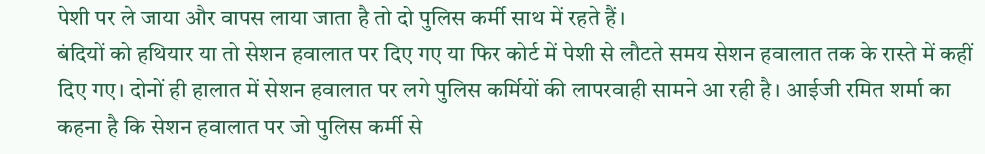पेशी पर ले जाया और वापस लाया जाता है तो दो पुलिस कर्मी साथ में रहते हैं।
बंदियों को हथियार या तो सेशन हवालात पर दिए गए या फिर कोर्ट में पेशी से लौटते समय सेशन हवालात तक के रास्ते में कहीं दिए गए। दोनों ही हालात में सेशन हवालात पर लगे पुलिस कर्मियों की लापरवाही सामने आ रही है। आईजी रमित शर्मा का कहना है कि सेशन हवालात पर जो पुलिस कर्मी से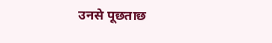उनसे पूछताछ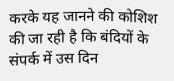करके यह जानने की कोशिश की जा रही है कि बंदियों के संपर्क में उस दिन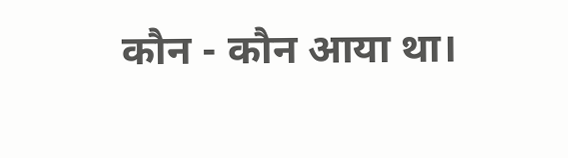कौन - कौन आया था।